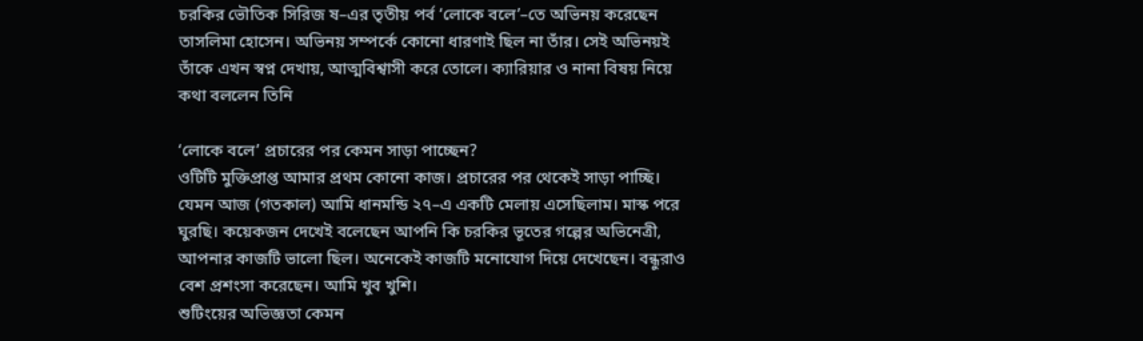চরকির ভৌতিক সিরিজ ষ–এর তৃতীয় পর্ব ‘লোকে বলে’–তে অভিনয় করেছেন তাসলিমা হোসেন। অভিনয় সম্পর্কে কোনো ধারণাই ছিল না তাঁর। সেই অভিনয়ই তাঁকে এখন স্বপ্ন দেখায়, আত্মবিশ্বাসী করে তোলে। ক্যারিয়ার ও নানা বিষয় নিয়ে কথা বললেন তিনি

‘লোকে বলে’ প্রচারের পর কেমন সাড়া পাচ্ছেন?
ওটিটি মুক্তিপ্রাপ্ত আমার প্রথম কোনো কাজ। প্রচারের পর থেকেই সাড়া পাচ্ছি। যেমন আজ (গতকাল) আমি ধানমন্ডি ২৭–এ একটি মেলায় এসেছিলাম। মাস্ক পরে ঘুরছি। কয়েকজন দেখেই বলেছেন আপনি কি চরকির ভূতের গল্পের অভিনেত্রী, আপনার কাজটি ভালো ছিল। অনেকেই কাজটি মনোযোগ দিয়ে দেখেছেন। বন্ধুরাও বেশ প্রশংসা করেছেন। আমি খুব খুশি।
শুটিংয়ের অভিজ্ঞতা কেমন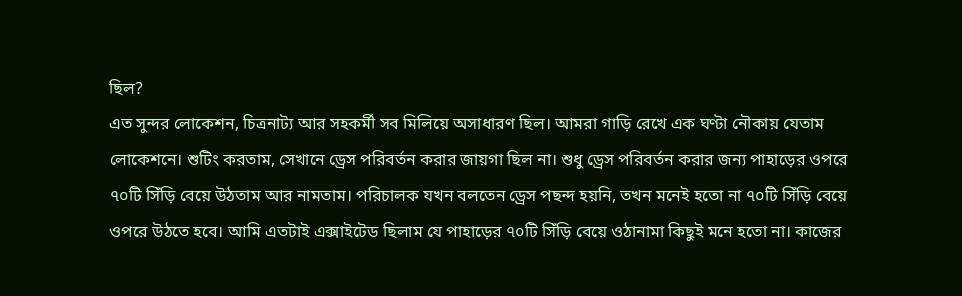ছিল?
এত সুন্দর লোকেশন, চিত্রনাট্য আর সহকর্মী সব মিলিয়ে অসাধারণ ছিল। আমরা গাড়ি রেখে এক ঘণ্টা নৌকায় যেতাম লোকেশনে। শুটিং করতাম, সেখানে ড্রেস পরিবর্তন করার জায়গা ছিল না। শুধু ড্রেস পরিবর্তন করার জন্য পাহাড়ের ওপরে ৭০টি সিঁড়ি বেয়ে উঠতাম আর নামতাম। পরিচালক যখন বলতেন ড্রেস পছন্দ হয়নি, তখন মনেই হতো না ৭০টি সিঁড়ি বেয়ে ওপরে উঠতে হবে। আমি এতটাই এক্সাইটেড ছিলাম যে পাহাড়ের ৭০টি সিঁড়ি বেয়ে ওঠানামা কিছুই মনে হতো না। কাজের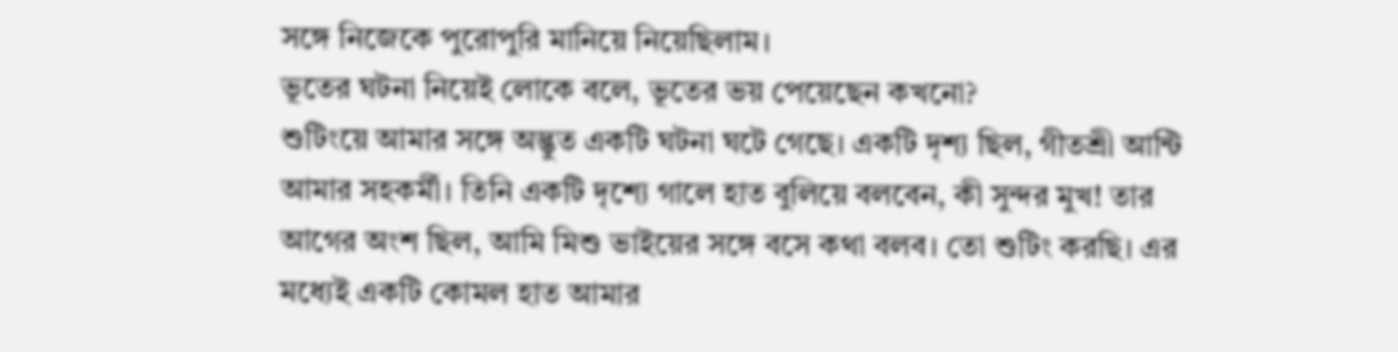সঙ্গে নিজেকে পুরোপুরি মানিয়ে নিয়েছিলাম।
ভূতের ঘটনা নিয়েই লোকে বলে, ভূতের ভয় পেয়েছেন কখনো?
শুটিংয়ে আমার সঙ্গে অদ্ভুত একটি ঘটনা ঘটে গেছে। একটি দৃশ্য ছিল, গীতশ্রী আন্টি আমার সহকর্মী। তিনি একটি দৃশ্যে গালে হাত বুলিয়ে বলবেন, কী সুন্দর মুখ! তার আগের অংশ ছিল, আমি মিশু ভাইয়ের সঙ্গে বসে কথা বলব। তো শুটিং করছি। এর মধ্যেই একটি কোমল হাত আমার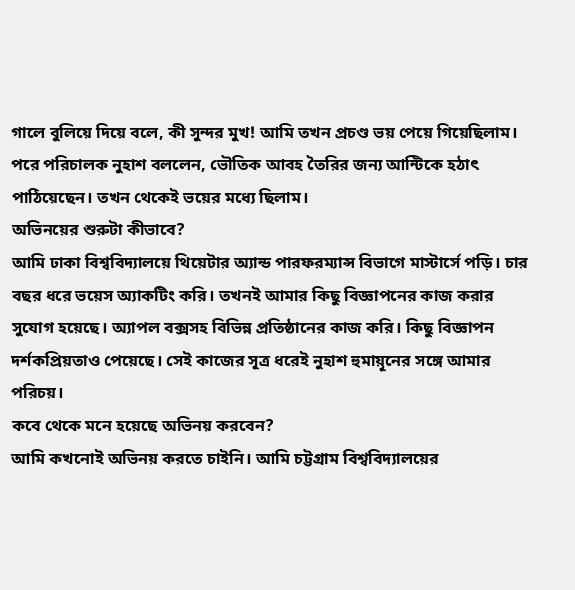গালে বুলিয়ে দিয়ে বলে, কী সুন্দর মুখ! আমি তখন প্রচণ্ড ভয় পেয়ে গিয়েছিলাম। পরে পরিচালক নুহাশ বললেন, ভৌতিক আবহ তৈরির জন্য আন্টিকে হঠাৎ পাঠিয়েছেন। তখন থেকেই ভয়ের মধ্যে ছিলাম।
অভিনয়ের শুরুটা কীভাবে?
আমি ঢাকা বিশ্ববিদ্যালয়ে থিয়েটার অ্যান্ড পারফরম্যান্স বিভাগে মাস্টার্সে পড়ি। চার বছর ধরে ভয়েস অ্যাকটিং করি। তখনই আমার কিছু বিজ্ঞাপনের কাজ করার সুযোগ হয়েছে। অ্যাপল বক্সসহ বিভিন্ন প্রতিষ্ঠানের কাজ করি। কিছু বিজ্ঞাপন দর্শকপ্রিয়তাও পেয়েছে। সেই কাজের সূত্র ধরেই নুহাশ হুমায়ূনের সঙ্গে আমার পরিচয়।
কবে থেকে মনে হয়েছে অভিনয় করবেন?
আমি কখনোই অভিনয় করতে চাইনি। আমি চট্টগ্রাম বিশ্ববিদ্যালয়ের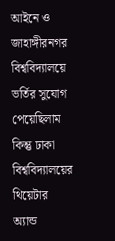আইনে ও জাহাঙ্গীরনগর বিশ্ববিদ্যালয়ে ভর্তির সুযোগ পেয়েছিলাম কিন্তু ঢাকা বিশ্ববিদ্যালয়ের থিয়েটার অ্যান্ড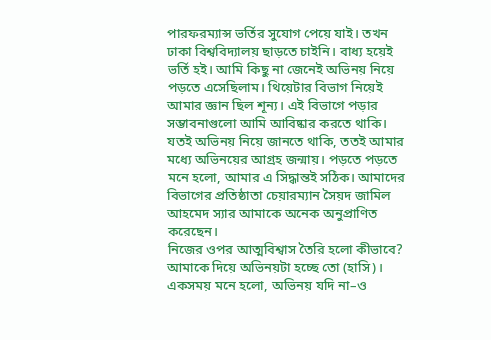পারফরম্যান্স ভর্তির সুযোগ পেয়ে যাই। তখন ঢাকা বিশ্ববিদ্যালয় ছাড়তে চাইনি। বাধ্য হয়েই ভর্তি হই। আমি কিছু না জেনেই অভিনয় নিয়ে পড়তে এসেছিলাম। থিয়েটার বিভাগ নিয়েই আমার জ্ঞান ছিল শূন্য। এই বিভাগে পড়ার সম্ভাবনাগুলো আমি আবিষ্কার করতে থাকি। যতই অভিনয় নিয়ে জানতে থাকি, ততই আমার মধ্যে অভিনয়ের আগ্রহ জন্মায়। পড়তে পড়তে মনে হলো, আমার এ সিদ্ধান্তই সঠিক। আমাদের বিভাগের প্রতিষ্ঠাতা চেয়ারম্যান সৈয়দ জামিল আহমেদ স্যার আমাকে অনেক অনুপ্রাণিত করেছেন।
নিজের ওপর আত্মবিশ্বাস তৈরি হলো কীভাবে?
আমাকে দিয়ে অভিনয়টা হচ্ছে তো (হাসি)। একসময় মনে হলো, অভিনয় যদি না–ও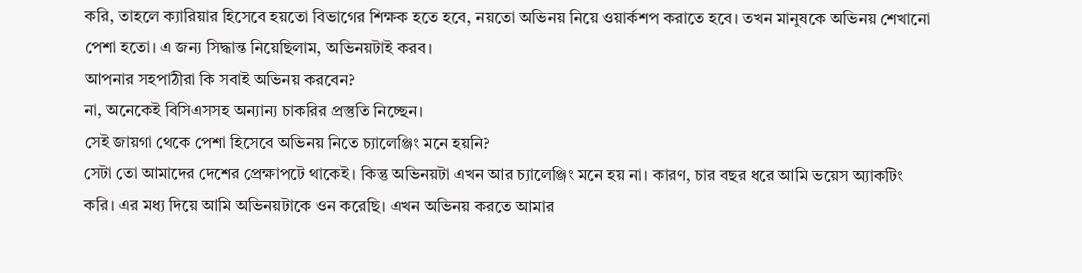করি, তাহলে ক্যারিয়ার হিসেবে হয়তো বিভাগের শিক্ষক হতে হবে, নয়তো অভিনয় নিয়ে ওয়ার্কশপ করাতে হবে। তখন মানুষকে অভিনয় শেখানো পেশা হতো। এ জন্য সিদ্ধান্ত নিয়েছিলাম, অভিনয়টাই করব।
আপনার সহপাঠীরা কি সবাই অভিনয় করবেন?
না, অনেকেই বিসিএসসহ অন্যান্য চাকরির প্রস্তুতি নিচ্ছেন।
সেই জায়গা থেকে পেশা হিসেবে অভিনয় নিতে চ্যালেঞ্জিং মনে হয়নি?
সেটা তো আমাদের দেশের প্রেক্ষাপটে থাকেই। কিন্তু অভিনয়টা এখন আর চ্যালেঞ্জিং মনে হয় না। কারণ, চার বছর ধরে আমি ভয়েস অ্যাকটিং করি। এর মধ্য দিয়ে আমি অভিনয়টাকে ওন করেছি। এখন অভিনয় করতে আমার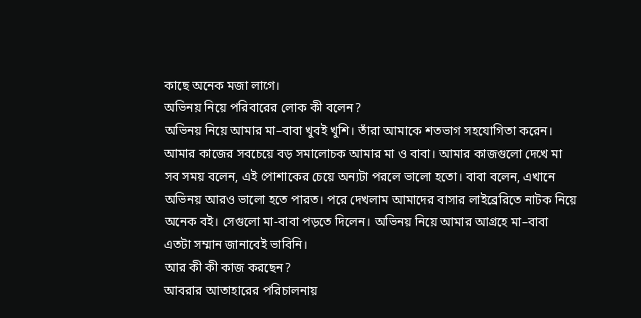কাছে অনেক মজা লাগে।
অভিনয় নিয়ে পরিবারের লোক কী বলেন?
অভিনয় নিয়ে আমার মা–বাবা খুবই খুশি। তাঁরা আমাকে শতভাগ সহযোগিতা করেন। আমার কাজের সবচেয়ে বড় সমালোচক আমার মা ও বাবা। আমার কাজগুলো দেখে মা সব সময় বলেন, এই পোশাকের চেয়ে অন্যটা পরলে ভালো হতো। বাবা বলেন, এখানে অভিনয় আরও ভালো হতে পারত। পরে দেখলাম আমাদের বাসার লাইব্রেরিতে নাটক নিয়ে অনেক বই। সেগুলো মা-বাবা পড়তে দিলেন। অভিনয় নিয়ে আমার আগ্রহে মা–বাবা এতটা সম্মান জানাবেই ভাবিনি।
আর কী কী কাজ করছেন?
আবরার আতাহারের পরিচালনায়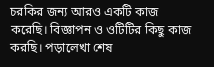চরকির জন্য আরও একটি কাজ করেছি। বিজ্ঞাপন ও ওটিটির কিছু কাজ করছি। পড়ালেখা শেষ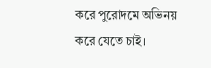করে পুরোদমে অভিনয় করে যেতে চাই।